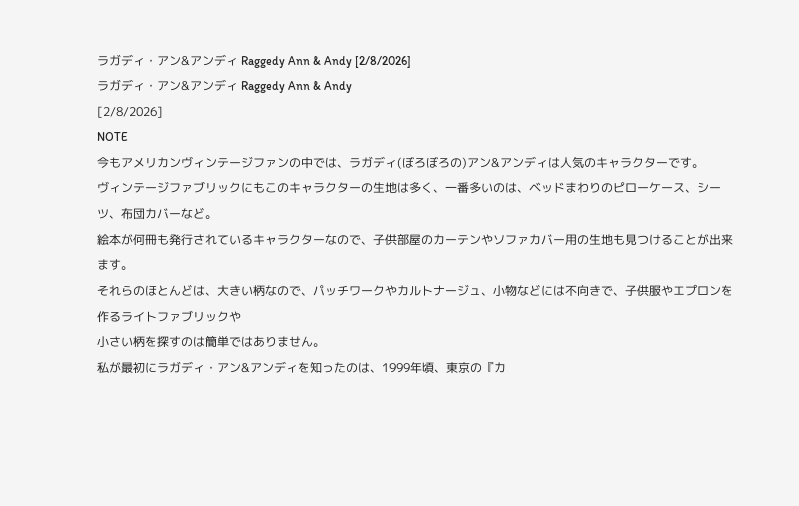ラガディ・アン&アンディ Raggedy Ann & Andy [2/8/2026]
ラガディ・アン&アンディ Raggedy Ann & Andy
[2/8/2026]
NOTE
今もアメリカンヴィンテージファンの中では、ラガディ(ぼろぼろの)アン&アンディは人気のキャラクターです。
ヴィンテージファブリックにもこのキャラクターの生地は多く、一番多いのは、ベッドまわりのピローケース、シーツ、布団カバーなど。
絵本が何冊も発行されているキャラクターなので、子供部屋のカーテンやソファカバー用の生地も見つけることが出来ます。
それらのほとんどは、大きい柄なので、パッチワークやカルトナージュ、小物などには不向きで、子供服やエプロンを作るライトファブリックや
小さい柄を探すのは簡単ではありません。
私が最初にラガディ・アン&アンディを知ったのは、1999年頃、東京の『カ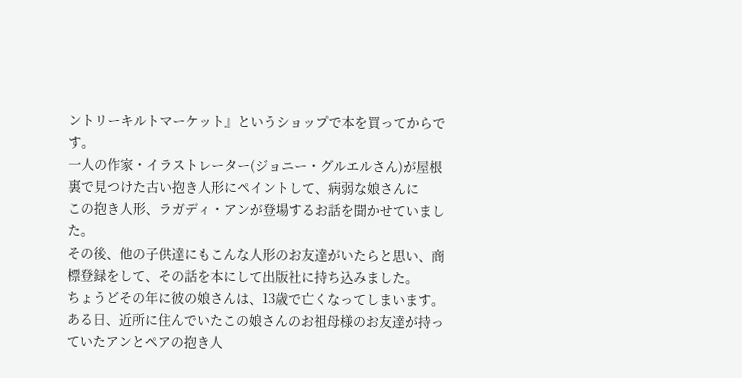ントリーキルトマーケット』というショップで本を買ってからです。
一人の作家・イラストレーター(ジョニー・グルエルさん)が屋根裏で見つけた古い抱き人形にペイントして、病弱な娘さんに
この抱き人形、ラガディ・アンが登場するお話を聞かせていました。
その後、他の子供達にもこんな人形のお友達がいたらと思い、商標登録をして、その話を本にして出版社に持ち込みました。
ちょうどその年に彼の娘さんは、13歳で亡くなってしまいます。
ある日、近所に住んでいたこの娘さんのお祖母様のお友達が持っていたアンとペアの抱き人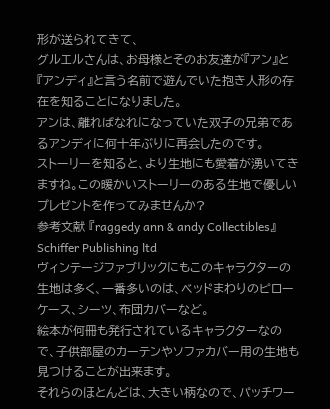形が送られてきて、
グルエルさんは、お母様とそのお友達が『アン』と『アンディ』と言う名前で遊んでいた抱き人形の存在を知ることになりました。
アンは、離ればなれになっていた双子の兄弟であるアンディに何十年ぶりに再会したのです。
ストーリーを知ると、より生地にも愛着が湧いてきますね。この暖かいストーリーのある生地で優しいプレゼントを作ってみませんか?
参考文献 『raggedy ann & andy Collectibles』 Schiffer Publishing ltd
ヴィンテージファブリックにもこのキャラクターの生地は多く、一番多いのは、ベッドまわりのピローケース、シーツ、布団カバーなど。
絵本が何冊も発行されているキャラクターなので、子供部屋のカーテンやソファカバー用の生地も見つけることが出来ます。
それらのほとんどは、大きい柄なので、パッチワー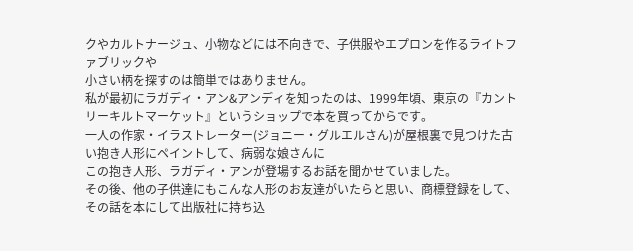クやカルトナージュ、小物などには不向きで、子供服やエプロンを作るライトファブリックや
小さい柄を探すのは簡単ではありません。
私が最初にラガディ・アン&アンディを知ったのは、1999年頃、東京の『カントリーキルトマーケット』というショップで本を買ってからです。
一人の作家・イラストレーター(ジョニー・グルエルさん)が屋根裏で見つけた古い抱き人形にペイントして、病弱な娘さんに
この抱き人形、ラガディ・アンが登場するお話を聞かせていました。
その後、他の子供達にもこんな人形のお友達がいたらと思い、商標登録をして、その話を本にして出版社に持ち込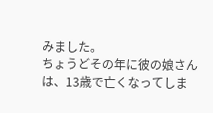みました。
ちょうどその年に彼の娘さんは、13歳で亡くなってしま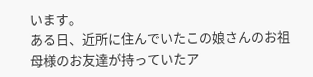います。
ある日、近所に住んでいたこの娘さんのお祖母様のお友達が持っていたア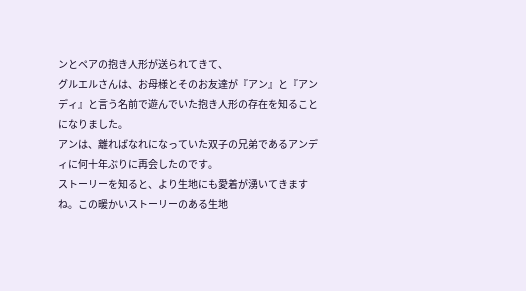ンとペアの抱き人形が送られてきて、
グルエルさんは、お母様とそのお友達が『アン』と『アンディ』と言う名前で遊んでいた抱き人形の存在を知ることになりました。
アンは、離ればなれになっていた双子の兄弟であるアンディに何十年ぶりに再会したのです。
ストーリーを知ると、より生地にも愛着が湧いてきますね。この暖かいストーリーのある生地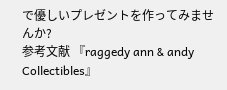で優しいプレゼントを作ってみませんか?
参考文献 『raggedy ann & andy Collectibles』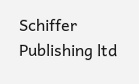Schiffer Publishing ltd